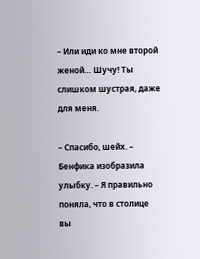– Или иди ко мне второй женой… Шучу! Ты слишком шустрая, даже для меня.

– Спасибо, шейх. – Бенфика изобразила улыбку. – Я правильно поняла, что в столице вы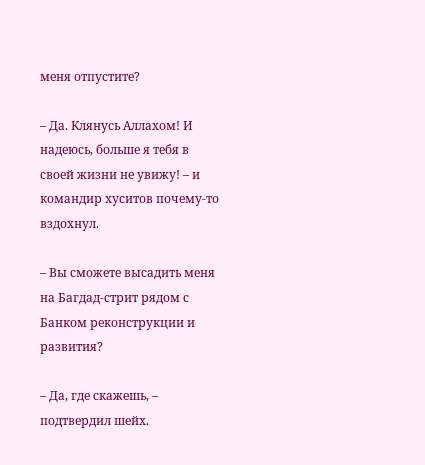меня отпустите?

– Да. Клянусь Аллахом! И надеюсь, больше я тебя в своей жизни не увижу! – и командир хуситов почему-то вздохнул.

– Вы сможете высадить меня на Багдад-стрит рядом с Банком реконструкции и развития?

– Да, где скажешь, – подтвердил шейх.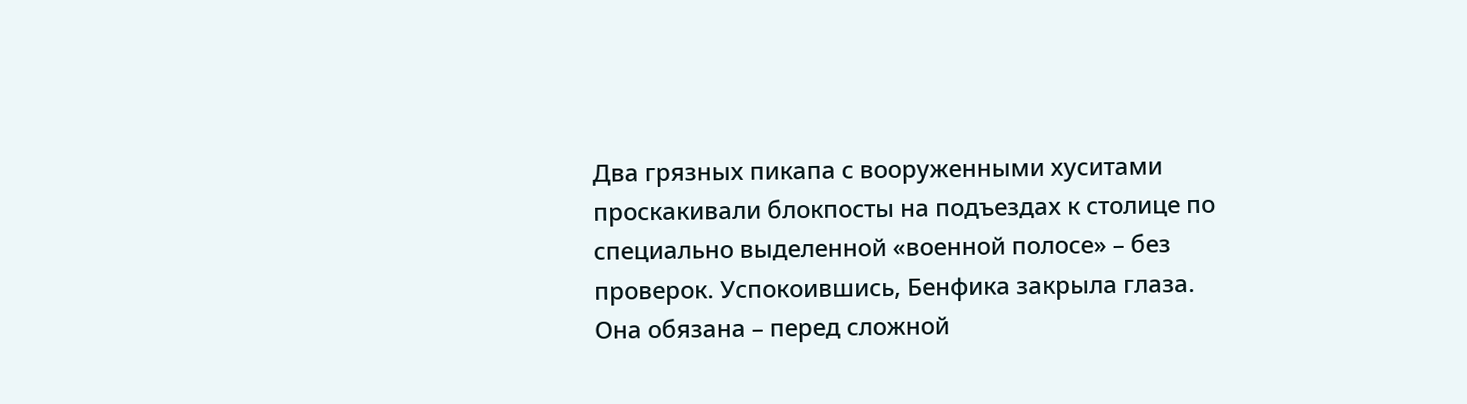Два грязных пикапа с вооруженными хуситами проскакивали блокпосты на подъездах к столице по специально выделенной «военной полосе» – без проверок. Успокоившись, Бенфика закрыла глаза. Она обязана – перед сложной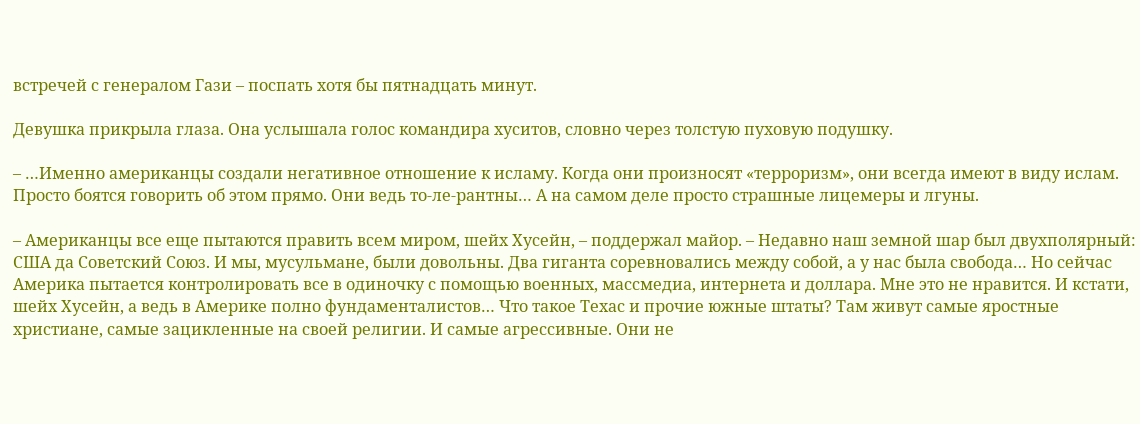встречей с генералом Гази – поспать хотя бы пятнадцать минут.

Девушка прикрыла глаза. Она услышала голос командира хуситов, словно через толстую пуховую подушку.

– …Именно американцы создали негативное отношение к исламу. Когда они произносят «терроризм», они всегда имеют в виду ислам. Просто боятся говорить об этом прямо. Они ведь то-ле-рантны… А на самом деле просто страшные лицемеры и лгуны.

– Американцы все еще пытаются править всем миром, шейх Хусейн, – поддержал майор. – Недавно наш земной шар был двухполярный: США да Советский Союз. И мы, мусульмане, были довольны. Два гиганта соревновались между собой, а у нас была свобода… Но сейчас Америка пытается контролировать все в одиночку с помощью военных, массмедиа, интернета и доллара. Мне это не нравится. И кстати, шейх Хусейн, а ведь в Америке полно фундаменталистов… Что такое Техас и прочие южные штаты? Там живут самые яростные христиане, самые зацикленные на своей религии. И самые агрессивные. Они не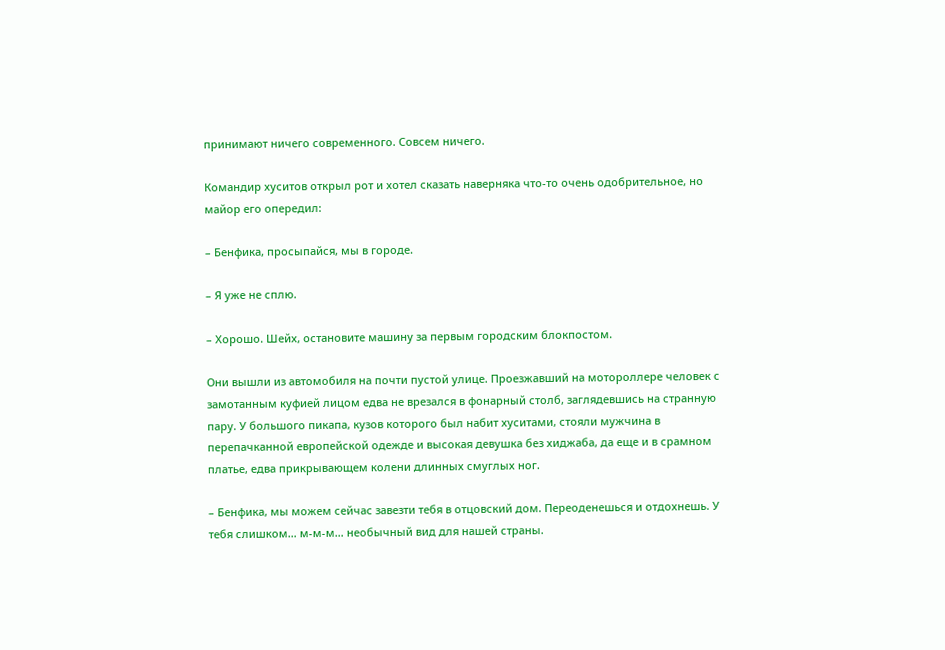принимают ничего современного. Совсем ничего.

Командир хуситов открыл рот и хотел сказать наверняка что-то очень одобрительное, но майор его опередил:

– Бенфика, просыпайся, мы в городе.

– Я уже не сплю.

– Хорошо. Шейх, остановите машину за первым городским блокпостом.

Они вышли из автомобиля на почти пустой улице. Проезжавший на мотороллере человек с замотанным куфией лицом едва не врезался в фонарный столб, заглядевшись на странную пару. У большого пикапа, кузов которого был набит хуситами, стояли мужчина в перепачканной европейской одежде и высокая девушка без хиджаба, да еще и в срамном платье, едва прикрывающем колени длинных смуглых ног.

– Бенфика, мы можем сейчас завезти тебя в отцовский дом. Переоденешься и отдохнешь. У тебя слишком… м-м-м… необычный вид для нашей страны.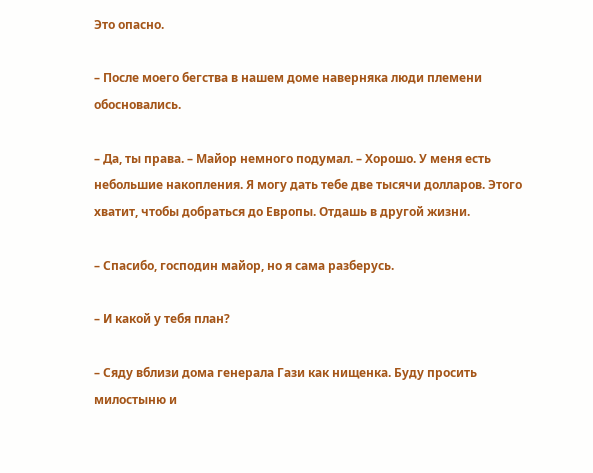Это опасно.

– После моего бегства в нашем доме наверняка люди племени обосновались.

– Да, ты права. – Майор немного подумал. – Хорошо. У меня есть небольшие накопления. Я могу дать тебе две тысячи долларов. Этого хватит, чтобы добраться до Европы. Отдашь в другой жизни.

– Спасибо, господин майор, но я сама разберусь.

– И какой у тебя план?

– Сяду вблизи дома генерала Гази как нищенка. Буду просить милостыню и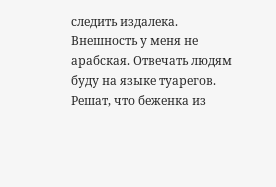следить издалека. Внешность у меня не арабская. Отвечать людям буду на языке туарегов. Решат, что беженка из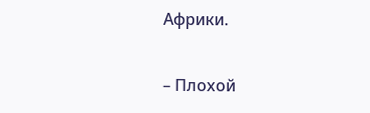Африки.

– Плохой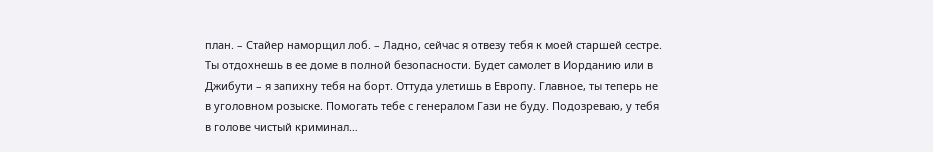план. – Стайер наморщил лоб. – Ладно, сейчас я отвезу тебя к моей старшей сестре. Ты отдохнешь в ее доме в полной безопасности. Будет самолет в Иорданию или в Джибути – я запихну тебя на борт. Оттуда улетишь в Европу. Главное, ты теперь не в уголовном розыске. Помогать тебе с генералом Гази не буду. Подозреваю, у тебя в голове чистый криминал…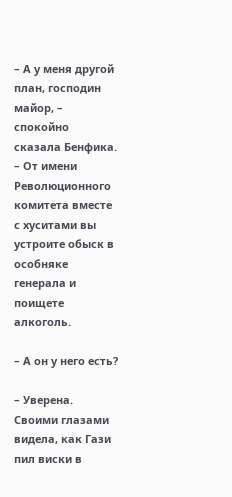– А у меня другой план, господин майор, – спокойно сказала Бенфика. – От имени Революционного комитета вместе с хуситами вы устроите обыск в особняке генерала и поищете алкоголь.

– А он у него есть?

– Уверена. Своими глазами видела, как Гази пил виски в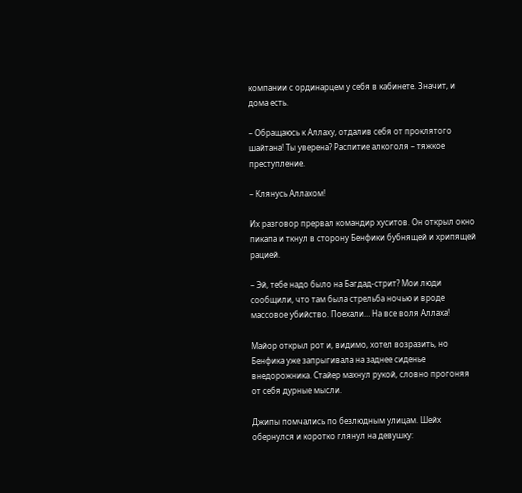компании с ординарцем у себя в кабинете. Значит, и дома есть.

– Обращаюсь к Аллаху, отдалив себя от проклятого шайтана! Ты уверена? Распитие алкоголя – тяжкое преступление.

– Клянусь Аллахом!

Их разговор прервал командир хуситов. Он открыл окно пикапа и ткнул в сторону Бенфики бубнящей и хрипящей рацией.

– Эй, тебе надо было на Багдад-стрит? Мои люди сообщили, что там была стрельба ночью и вроде массовое убийство. Поехали… На все воля Аллаха!

Майор открыл рот и, видимо, хотел возразить, но Бенфика уже запрыгивала на заднее сиденье внедорожника. Стайер махнул рукой, словно прогоняя от себя дурные мысли.

Джипы помчались по безлюдным улицам. Шейх обернулся и коротко глянул на девушку: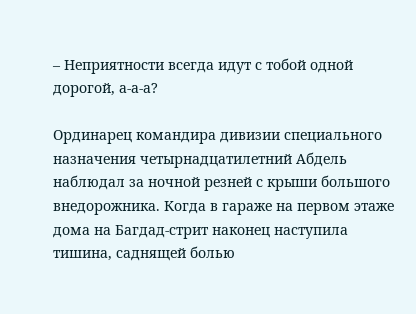– Неприятности всегда идут с тобой одной дорогой, а-а-а?

Ординарец командира дивизии специального назначения четырнадцатилетний Абдель наблюдал за ночной резней с крыши большого внедорожника. Когда в гараже на первом этаже дома на Багдад-стрит наконец наступила тишина, саднящей болью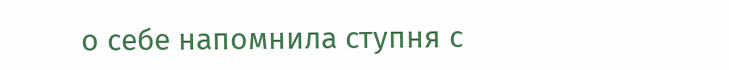о себе напомнила ступня с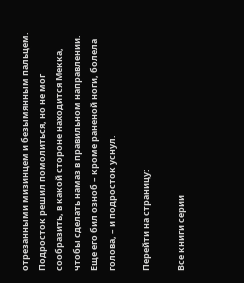отрезанными мизинцем и безымянным пальцем. Подросток решил помолиться, но не мог сообразить, в какой стороне находится Мекка, чтобы сделать намаз в правильном направлении. Еще его бил озноб – кроме раненой ноги, болела голова, – и подросток уснул.

Перейти на страницу:

Все книги серии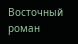Восточный роман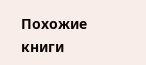Похожие книги